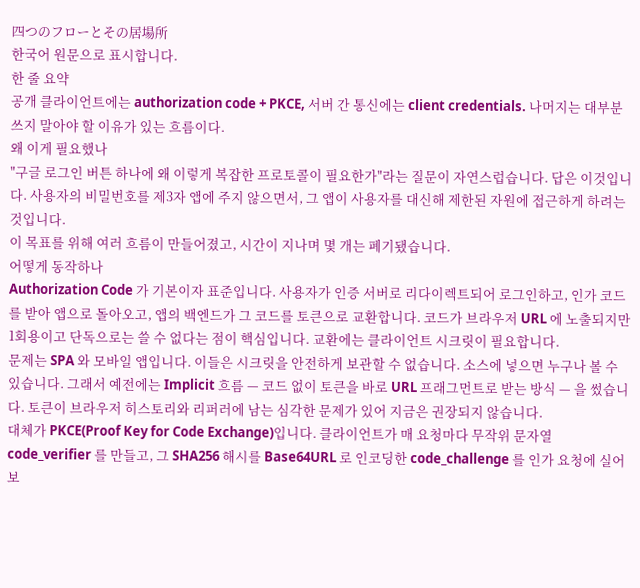四つのフローとその居場所
한국어 원문으로 표시합니다.
한 줄 요약
공개 클라이언트에는 authorization code + PKCE, 서버 간 통신에는 client credentials. 나머지는 대부분 쓰지 말아야 할 이유가 있는 흐름이다.
왜 이게 필요했나
"구글 로그인 버튼 하나에 왜 이렇게 복잡한 프로토콜이 필요한가"라는 질문이 자연스럽습니다. 답은 이것입니다. 사용자의 비밀번호를 제3자 앱에 주지 않으면서, 그 앱이 사용자를 대신해 제한된 자원에 접근하게 하려는 것입니다.
이 목표를 위해 여러 흐름이 만들어졌고, 시간이 지나며 몇 개는 폐기됐습니다.
어떻게 동작하나
Authorization Code 가 기본이자 표준입니다. 사용자가 인증 서버로 리다이렉트되어 로그인하고, 인가 코드를 받아 앱으로 돌아오고, 앱의 백엔드가 그 코드를 토큰으로 교환합니다. 코드가 브라우저 URL 에 노출되지만 1회용이고 단독으로는 쓸 수 없다는 점이 핵심입니다. 교환에는 클라이언트 시크릿이 필요합니다.
문제는 SPA 와 모바일 앱입니다. 이들은 시크릿을 안전하게 보관할 수 없습니다. 소스에 넣으면 누구나 볼 수 있습니다. 그래서 예전에는 Implicit 흐름 — 코드 없이 토큰을 바로 URL 프래그먼트로 받는 방식 — 을 썼습니다. 토큰이 브라우저 히스토리와 리퍼러에 남는 심각한 문제가 있어 지금은 권장되지 않습니다.
대체가 PKCE(Proof Key for Code Exchange)입니다. 클라이언트가 매 요청마다 무작위 문자열 code_verifier 를 만들고, 그 SHA256 해시를 Base64URL 로 인코딩한 code_challenge 를 인가 요청에 실어 보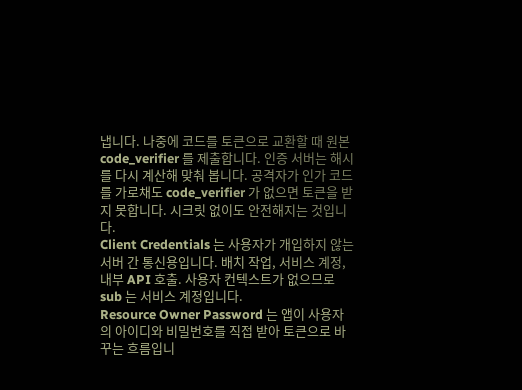냅니다. 나중에 코드를 토큰으로 교환할 때 원본 code_verifier 를 제출합니다. 인증 서버는 해시를 다시 계산해 맞춰 봅니다. 공격자가 인가 코드를 가로채도 code_verifier 가 없으면 토큰을 받지 못합니다. 시크릿 없이도 안전해지는 것입니다.
Client Credentials 는 사용자가 개입하지 않는 서버 간 통신용입니다. 배치 작업, 서비스 계정, 내부 API 호출. 사용자 컨텍스트가 없으므로 sub 는 서비스 계정입니다.
Resource Owner Password 는 앱이 사용자의 아이디와 비밀번호를 직접 받아 토큰으로 바꾸는 흐름입니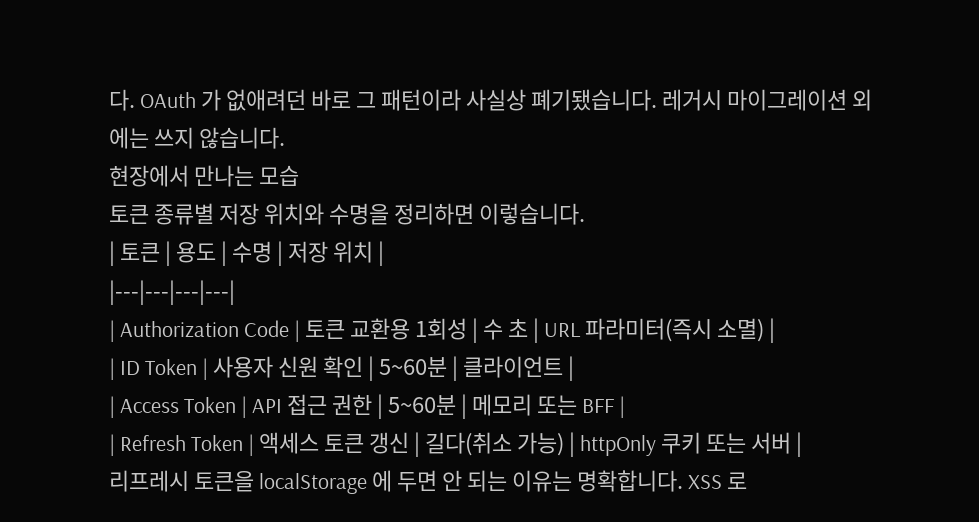다. OAuth 가 없애려던 바로 그 패턴이라 사실상 폐기됐습니다. 레거시 마이그레이션 외에는 쓰지 않습니다.
현장에서 만나는 모습
토큰 종류별 저장 위치와 수명을 정리하면 이렇습니다.
| 토큰 | 용도 | 수명 | 저장 위치 |
|---|---|---|---|
| Authorization Code | 토큰 교환용 1회성 | 수 초 | URL 파라미터(즉시 소멸) |
| ID Token | 사용자 신원 확인 | 5~60분 | 클라이언트 |
| Access Token | API 접근 권한 | 5~60분 | 메모리 또는 BFF |
| Refresh Token | 액세스 토큰 갱신 | 길다(취소 가능) | httpOnly 쿠키 또는 서버 |
리프레시 토큰을 localStorage 에 두면 안 되는 이유는 명확합니다. XSS 로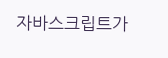자바스크립트가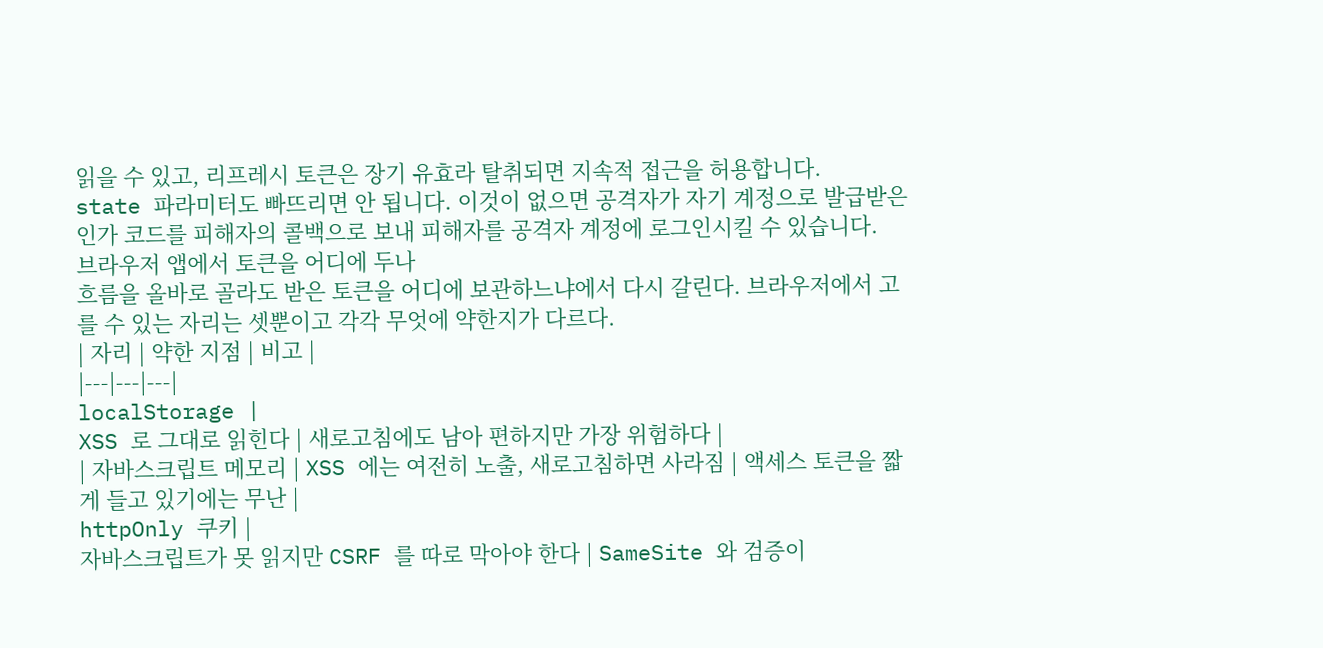읽을 수 있고, 리프레시 토큰은 장기 유효라 탈취되면 지속적 접근을 허용합니다.
state 파라미터도 빠뜨리면 안 됩니다. 이것이 없으면 공격자가 자기 계정으로 발급받은 인가 코드를 피해자의 콜백으로 보내 피해자를 공격자 계정에 로그인시킬 수 있습니다.
브라우저 앱에서 토큰을 어디에 두나
흐름을 올바로 골라도 받은 토큰을 어디에 보관하느냐에서 다시 갈린다. 브라우저에서 고를 수 있는 자리는 셋뿐이고 각각 무엇에 약한지가 다르다.
| 자리 | 약한 지점 | 비고 |
|---|---|---|
localStorage |
XSS 로 그대로 읽힌다 | 새로고침에도 남아 편하지만 가장 위험하다 |
| 자바스크립트 메모리 | XSS 에는 여전히 노출, 새로고침하면 사라짐 | 액세스 토큰을 짧게 들고 있기에는 무난 |
httpOnly 쿠키 |
자바스크립트가 못 읽지만 CSRF 를 따로 막아야 한다 | SameSite 와 검증이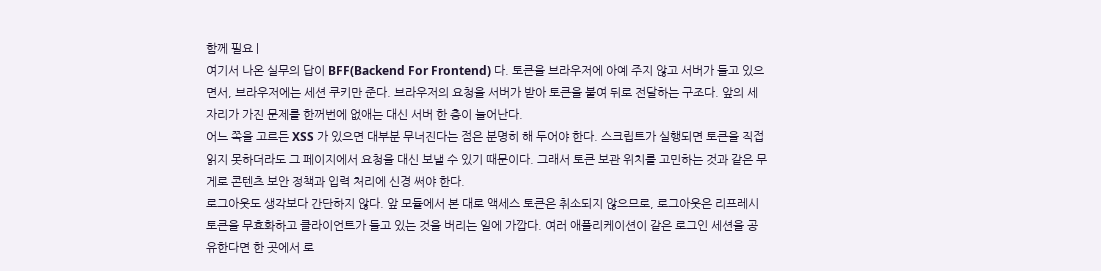함께 필요 |
여기서 나온 실무의 답이 BFF(Backend For Frontend) 다. 토큰을 브라우저에 아예 주지 않고 서버가 들고 있으면서, 브라우저에는 세션 쿠키만 준다. 브라우저의 요청을 서버가 받아 토큰을 붙여 뒤로 전달하는 구조다. 앞의 세 자리가 가진 문제를 한꺼번에 없애는 대신 서버 한 층이 늘어난다.
어느 쪽을 고르든 XSS 가 있으면 대부분 무너진다는 점은 분명히 해 두어야 한다. 스크립트가 실행되면 토큰을 직접 읽지 못하더라도 그 페이지에서 요청을 대신 보낼 수 있기 때문이다. 그래서 토큰 보관 위치를 고민하는 것과 같은 무게로 콘텐츠 보안 정책과 입력 처리에 신경 써야 한다.
로그아웃도 생각보다 간단하지 않다. 앞 모듈에서 본 대로 액세스 토큰은 취소되지 않으므로, 로그아웃은 리프레시 토큰을 무효화하고 클라이언트가 들고 있는 것을 버리는 일에 가깝다. 여러 애플리케이션이 같은 로그인 세션을 공유한다면 한 곳에서 로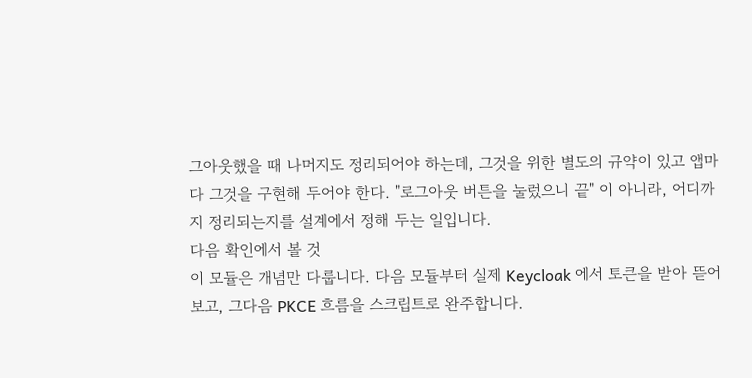그아웃했을 때 나머지도 정리되어야 하는데, 그것을 위한 별도의 규약이 있고 앱마다 그것을 구현해 두어야 한다. "로그아웃 버튼을 눌렀으니 끝" 이 아니라, 어디까지 정리되는지를 설계에서 정해 두는 일입니다.
다음 확인에서 볼 것
이 모듈은 개념만 다룹니다. 다음 모듈부터 실제 Keycloak 에서 토큰을 받아 뜯어보고, 그다음 PKCE 흐름을 스크립트로 완주합니다.